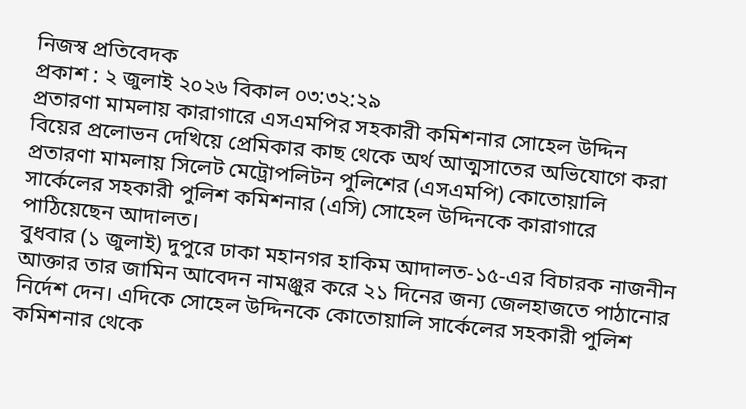নিজস্ব প্রতিবেদক
প্রকাশ : ২ জুলাই ২০২৬ বিকাল ০৩:৩২:২৯
প্রতারণা মামলায় কারাগারে এসএমপির সহকারী কমিশনার সোহেল উদ্দিন
বিয়ের প্রলোভন দেখিয়ে প্রেমিকার কাছ থেকে অর্থ আত্মসাতের অভিযোগে করা প্রতারণা মামলায় সিলেট মেট্রোপলিটন পুলিশের (এসএমপি) কোতোয়ালি সার্কেলের সহকারী পুলিশ কমিশনার (এসি) সোহেল উদ্দিনকে কারাগারে পাঠিয়েছেন আদালত।
বুধবার (১ জুলাই) দুপুরে ঢাকা মহানগর হাকিম আদালত-১৫-এর বিচারক নাজনীন আক্তার তার জামিন আবেদন নামঞ্জুর করে ২১ দিনের জন্য জেলহাজতে পাঠানোর নির্দেশ দেন। এদিকে সোহেল উদ্দিনকে কোতোয়ালি সার্কেলের সহকারী পুলিশ কমিশনার থেকে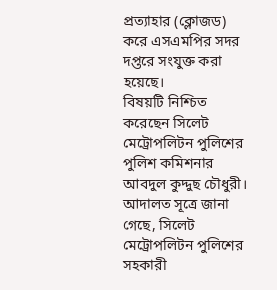প্রত্যাহার (ক্লোজড) করে এসএমপির সদর দপ্তরে সংযুক্ত করা হয়েছে।
বিষয়টি নিশ্চিত করেছেন সিলেট মেট্রোপলিটন পুলিশের পুলিশ কমিশনার আবদুল কুদ্দুছ চৌধুরী।
আদালত সূত্রে জানা গেছে, সিলেট মেট্রোপলিটন পুলিশের সহকারী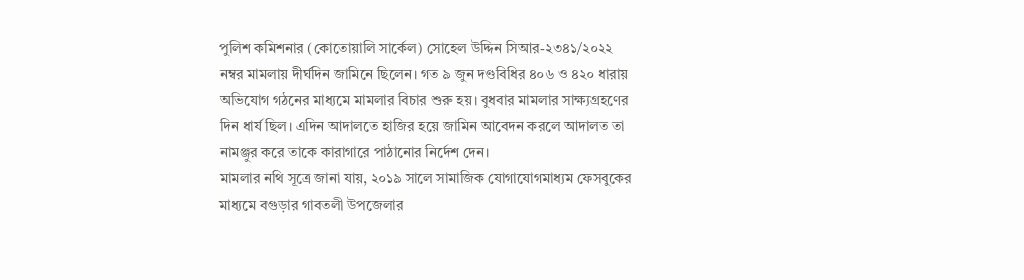পুলিশ কমিশনার (কোতোয়ালি সার্কেল) সোহেল উদ্দিন সিআর-২৩৪১/২০২২ নম্বর মামলায় দীর্ঘদিন জামিনে ছিলেন। গত ৯ জুন দণ্ডবিধির ৪০৬ ও ৪২০ ধারায় অভিযোগ গঠনের মাধ্যমে মামলার বিচার শুরু হয়। বুধবার মামলার সাক্ষ্যগ্রহণের দিন ধার্য ছিল। এদিন আদালতে হাজির হয়ে জামিন আবেদন করলে আদালত তা নামঞ্জুর করে তাকে কারাগারে পাঠানোর নির্দেশ দেন।
মামলার নথি সূত্রে জানা যায়, ২০১৯ সালে সামাজিক যোগাযোগমাধ্যম ফেসবুকের মাধ্যমে বগুড়ার গাবতলী উপজেলার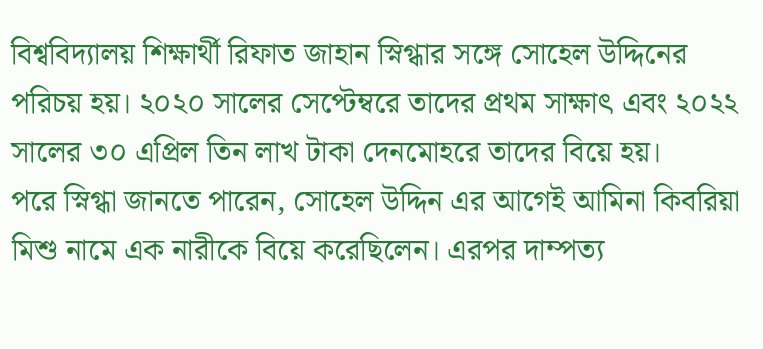বিশ্ববিদ্যালয় শিক্ষার্থী রিফাত জাহান স্নিগ্ধার সঙ্গে সোহেল উদ্দিনের পরিচয় হয়। ২০২০ সালের সেপ্টেম্বরে তাদের প্রথম সাক্ষাৎ এবং ২০২২ সালের ৩০ এপ্রিল তিন লাখ টাকা দেনমোহরে তাদের বিয়ে হয়।
পরে স্নিগ্ধা জানতে পারেন, সোহেল উদ্দিন এর আগেই আমিনা কিবরিয়া মিশু নামে এক নারীকে বিয়ে করেছিলেন। এরপর দাম্পত্য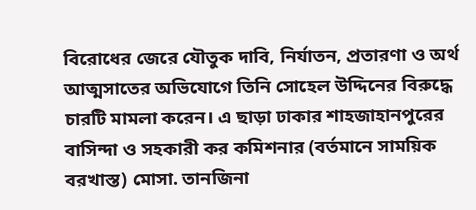বিরোধের জেরে যৌতুক দাবি, নির্যাতন, প্রতারণা ও অর্থ আত্মসাতের অভিযোগে তিনি সোহেল উদ্দিনের বিরুদ্ধে চারটি মামলা করেন। এ ছাড়া ঢাকার শাহজাহানপুরের বাসিন্দা ও সহকারী কর কমিশনার (বর্তমানে সাময়িক বরখাস্ত) মোসা. তানজিনা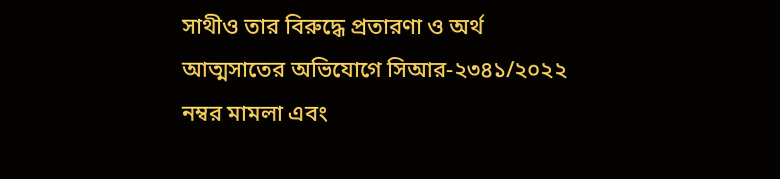সাথীও তার বিরুদ্ধে প্রতারণা ও অর্থ আত্মসাতের অভিযোগে সিআর-২৩৪১/২০২২ নম্বর মামলা এবং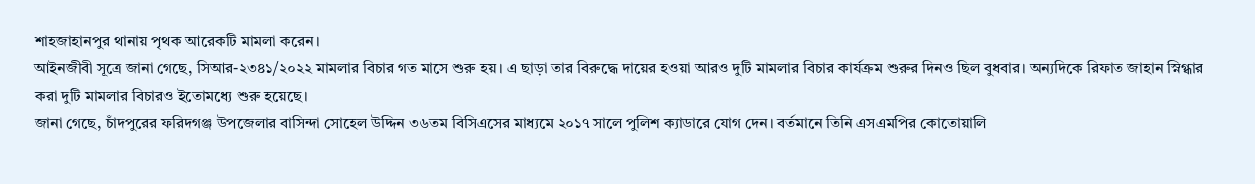শাহজাহানপুর থানায় পৃথক আরেকটি মামলা করেন।
আইনজীবী সূত্রে জানা গেছে, সিআর-২৩৪১/২০২২ মামলার বিচার গত মাসে শুরু হয়। এ ছাড়া তার বিরুদ্ধে দায়ের হওয়া আরও দুটি মামলার বিচার কার্যক্রম শুরুর দিনও ছিল বুধবার। অন্যদিকে রিফাত জাহান স্নিগ্ধার করা দুটি মামলার বিচারও ইতোমধ্যে শুরু হয়েছে।
জানা গেছে, চাঁদপুরের ফরিদগঞ্জ উপজেলার বাসিন্দা সোহেল উদ্দিন ৩৬তম বিসিএসের মাধ্যমে ২০১৭ সালে পুলিশ ক্যাডারে যোগ দেন। বর্তমানে তিনি এসএমপির কোতোয়ালি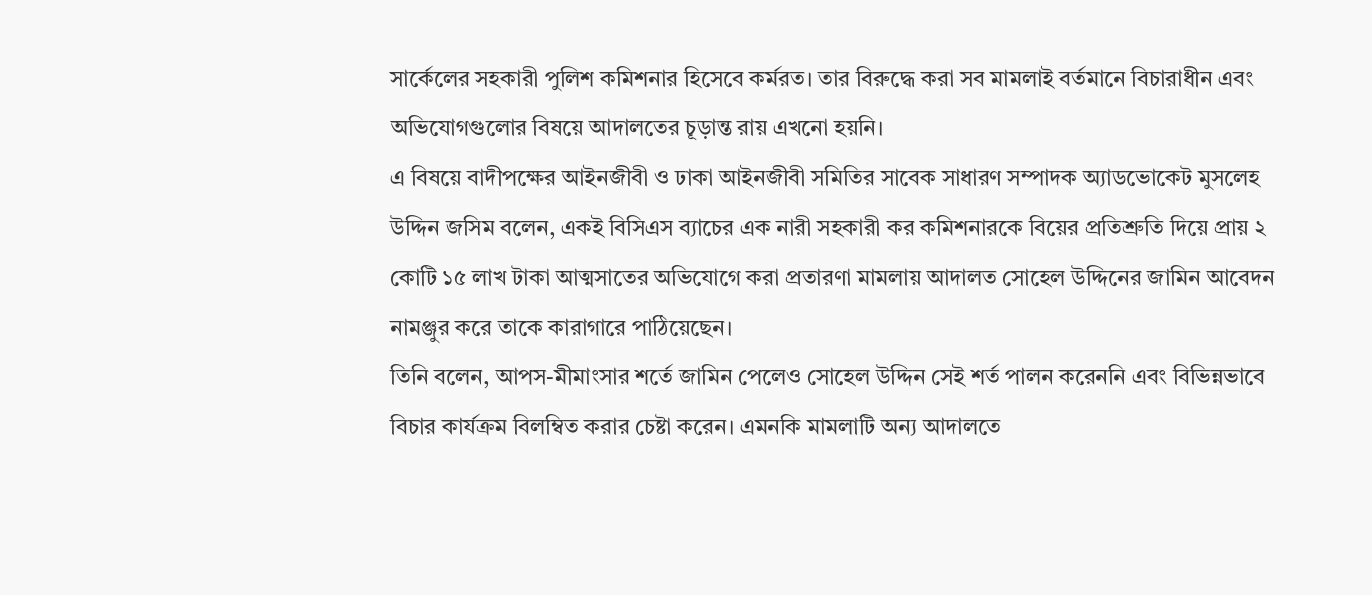সার্কেলের সহকারী পুলিশ কমিশনার হিসেবে কর্মরত। তার বিরুদ্ধে করা সব মামলাই বর্তমানে বিচারাধীন এবং অভিযোগগুলোর বিষয়ে আদালতের চূড়ান্ত রায় এখনো হয়নি।
এ বিষয়ে বাদীপক্ষের আইনজীবী ও ঢাকা আইনজীবী সমিতির সাবেক সাধারণ সম্পাদক অ্যাডভোকেট মুসলেহ উদ্দিন জসিম বলেন, একই বিসিএস ব্যাচের এক নারী সহকারী কর কমিশনারকে বিয়ের প্রতিশ্রুতি দিয়ে প্রায় ২ কোটি ১৫ লাখ টাকা আত্মসাতের অভিযোগে করা প্রতারণা মামলায় আদালত সোহেল উদ্দিনের জামিন আবেদন নামঞ্জুর করে তাকে কারাগারে পাঠিয়েছেন।
তিনি বলেন, আপস-মীমাংসার শর্তে জামিন পেলেও সোহেল উদ্দিন সেই শর্ত পালন করেননি এবং বিভিন্নভাবে বিচার কার্যক্রম বিলম্বিত করার চেষ্টা করেন। এমনকি মামলাটি অন্য আদালতে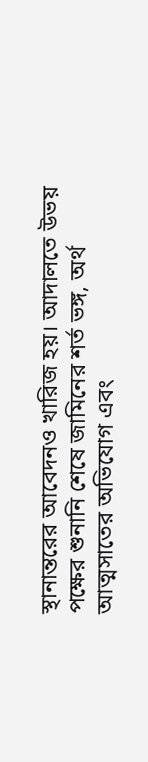স্থানান্তরের আবেদনও খারিজ হয়। আদালতে উভয় পক্ষের শুনানি শেষে জামিনের শর্ত ভঙ্গ, অর্থ আত্মসাতের অভিযোগ এবং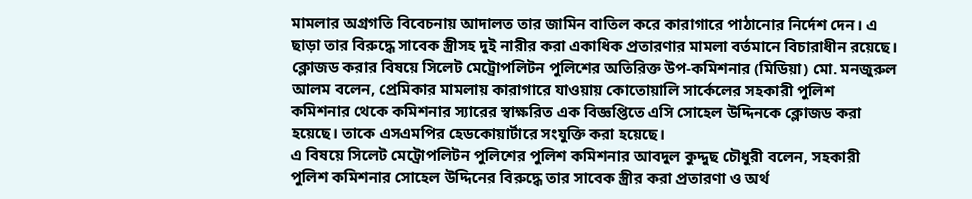মামলার অগ্রগতি বিবেচনায় আদালত তার জামিন বাতিল করে কারাগারে পাঠানোর নির্দেশ দেন। এ ছাড়া তার বিরুদ্ধে সাবেক স্ত্রীসহ দুই নারীর করা একাধিক প্রতারণার মামলা বর্তমানে বিচারাধীন রয়েছে।
ক্লোজড করার বিষয়ে সিলেট মেট্রোপলিটন পুলিশের অতিরিক্ত উপ-কমিশনার (মিডিয়া) মো. মনজুরুল আলম বলেন, প্রেমিকার মামলায় কারাগারে যাওয়ায় কোতোয়ালি সার্কেলের সহকারী পুলিশ কমিশনার থেকে কমিশনার স্যারের স্বাক্ষরিত এক বিজ্ঞপ্তিতে এসি সোহেল উদ্দিনকে ক্লোজড করা হয়েছে। তাকে এসএমপির হেডকোয়ার্টারে সংযুক্তি করা হয়েছে।
এ বিষয়ে সিলেট মেট্রোপলিটন পুলিশের পুলিশ কমিশনার আবদুল কুদ্দুছ চৌধুরী বলেন, সহকারী পুলিশ কমিশনার সোহেল উদ্দিনের বিরুদ্ধে তার সাবেক স্ত্রীর করা প্রতারণা ও অর্থ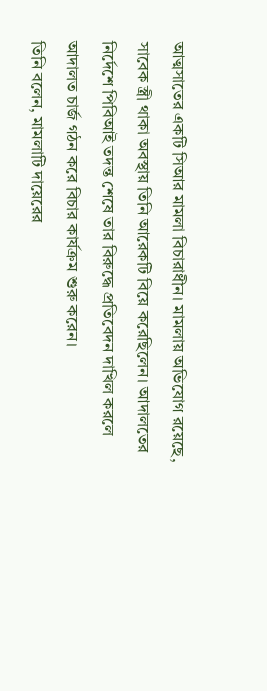আত্মসাতের একটি সিআর মামলা বিচারাধীন। মামলায় অভিযোগ রয়েছে, সাবেক স্ত্রী থাকা অবস্থায় তিনি আরেকটি বিয়ে করেছিলেন। আদালতের নির্দেশে পিবিআই তদন্ত শেষে তার বিরুদ্ধে প্রতিবেদন দাখিল করলে আদালত চার্জ গঠন করে বিচার কার্যক্রম শুরু করেন।
তিনি বলেন, মামলাটি দায়েরের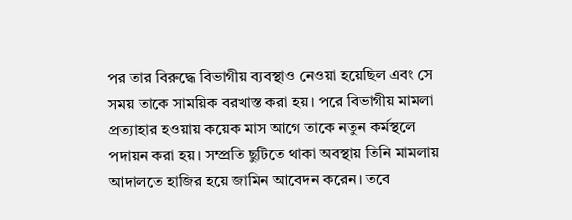পর তার বিরুদ্ধে বিভাগীয় ব্যবস্থাও নেওয়া হয়েছিল এবং সে সময় তাকে সাময়িক বরখাস্ত করা হয়। পরে বিভাগীয় মামলা প্রত্যাহার হওয়ায় কয়েক মাস আগে তাকে নতুন কর্মস্থলে পদায়ন করা হয়। সম্প্রতি ছুটিতে থাকা অবস্থায় তিনি মামলায় আদালতে হাজির হয়ে জামিন আবেদন করেন। তবে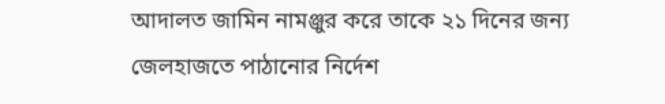আদালত জামিন নামঞ্জুর করে তাকে ২১ দিনের জন্য জেলহাজতে পাঠানোর নির্দেশ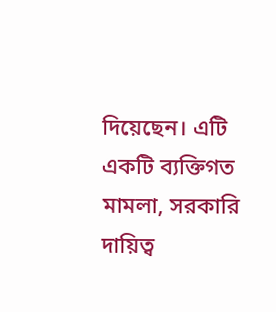দিয়েছেন। এটি একটি ব্যক্তিগত মামলা, সরকারি দায়িত্ব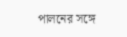পালনের সঙ্গে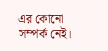এর কোনো সম্পর্ক নেই।